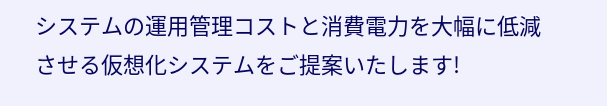システムの運用管理コストと消費電力を大幅に低減させる仮想化システムをご提案いたします!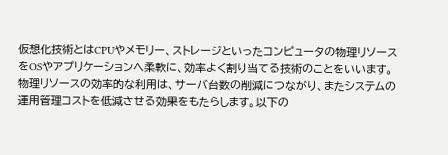仮想化技術とはCPUやメモリー、ストレージといったコンピュータの物理リソースをOSやアプリケーションへ柔軟に、効率よく割り当てる技術のことをいいます。物理リソースの効率的な利用は、サーバ台数の削減につながり、またシステムの運用管理コストを低減させる効果をもたらします。以下の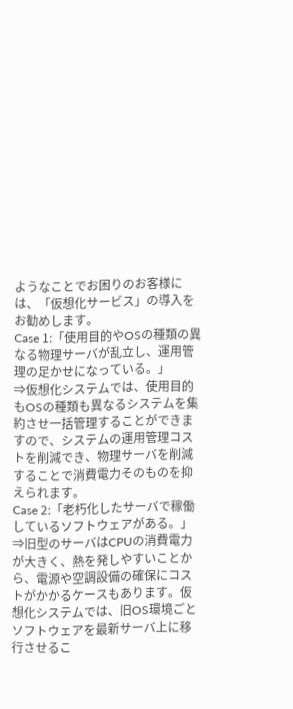ようなことでお困りのお客様には、「仮想化サービス」の導入をお勧めします。
Case 1:「使用目的やOSの種類の異なる物理サーバが乱立し、運用管理の足かせになっている。」
⇒仮想化システムでは、使用目的もOSの種類も異なるシステムを集約させ一括管理することができますので、システムの運用管理コストを削減でき、物理サーバを削減することで消費電力そのものを抑えられます。
Case 2:「老朽化したサーバで稼働しているソフトウェアがある。」
⇒旧型のサーバはCPUの消費電力が大きく、熱を発しやすいことから、電源や空調設備の確保にコストがかかるケースもあります。仮想化システムでは、旧OS環境ごとソフトウェアを最新サーバ上に移行させるこ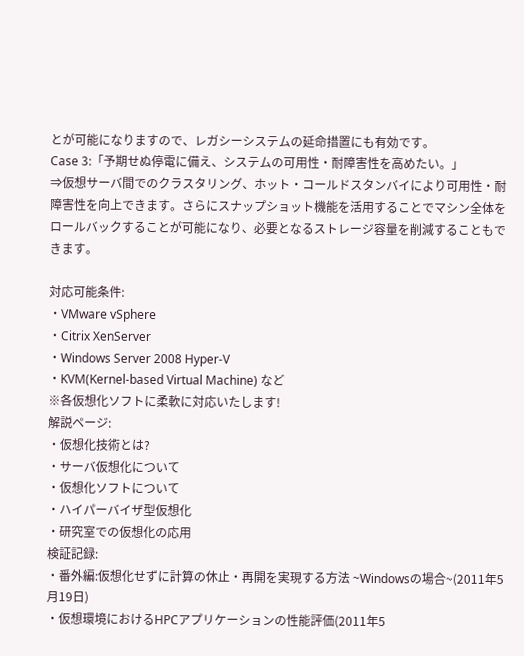とが可能になりますので、レガシーシステムの延命措置にも有効です。
Case 3:「予期せぬ停電に備え、システムの可用性・耐障害性を高めたい。」
⇒仮想サーバ間でのクラスタリング、ホット・コールドスタンバイにより可用性・耐障害性を向上できます。さらにスナップショット機能を活用することでマシン全体をロールバックすることが可能になり、必要となるストレージ容量を削減することもできます。

対応可能条件:
・VMware vSphere
・Citrix XenServer
・Windows Server 2008 Hyper-V
・KVM(Kernel-based Virtual Machine) など
※各仮想化ソフトに柔軟に対応いたします!
解説ページ:
・仮想化技術とは?
・サーバ仮想化について
・仮想化ソフトについて
・ハイパーバイザ型仮想化
・研究室での仮想化の応用
検証記録:
・番外編:仮想化せずに計算の休止・再開を実現する方法 ~Windowsの場合~(2011年5月19日)
・仮想環境におけるHPCアプリケーションの性能評価(2011年5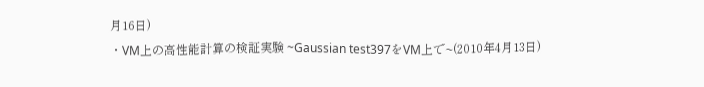月16日)
・VM上の高性能計算の検証実験 ~Gaussian test397をVM上で~(2010年4月13日)